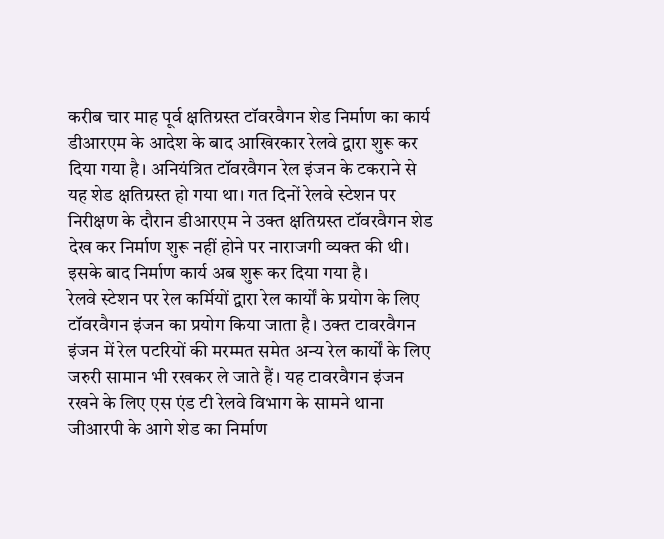करीब चार माह पूर्व क्षतिग्रस्त टॉवरवैगन शेड निर्माण का कार्य डीआरएम के आदेश के बाद आखिरकार रेलवे द्वारा शुरू कर दिया गया है। अनियंत्रित टॉवरवैगन रेल इंजन के टकराने से यह शेड क्षतिग्रस्त हो गया था। गत दिनों रेलवे स्टेशन पर निरीक्षण के दौरान डीआरएम ने उक्त क्षतिग्रस्त टॉवरवैगन शेड देख कर निर्माण शुरू नहीं होने पर नाराजगी व्यक्त की थी। इसके बाद निर्माण कार्य अब शुरू कर दिया गया है।
रेलवे स्टेशन पर रेल कर्मियों द्वारा रेल कार्यों के प्रयोग के लिए टॉवरवैगन इंजन का प्रयोग किया जाता है। उक्त टावरवैगन इंजन में रेल पटरियों की मरम्मत समेत अन्य रेल कार्यों के लिए जरुरी सामान भी रखकर ले जाते हैं। यह टावरवैगन इंजन रखने के लिए एस एंड टी रेलवे विभाग के सामने थाना जीआरपी के आगे शेड का निर्माण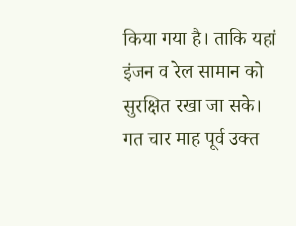किया गया है। ताकि यहां इंजन व रेल सामान को सुरक्षित रखा जा सके। गत चार माह पूर्व उक्त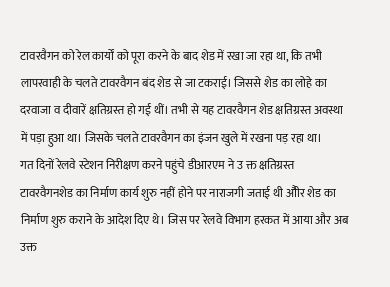टावरवैगन को रेल कार्यों को पूरा करने के बाद शेड में रखा जा रहा था, कि तभी लापरवाही के चलते टावरवैगन बंद शेड से जा टकराई। जिससे शेड का लोहे का दरवाजा व दीवारें क्षतिग्रस्त हो गई थीं। तभी से यह टावरवैगन शेड क्षतिग्रस्त अवस्था में पड़ा हुआ था। जिसके चलते टावरवैगन का इंजन खुले में रखना पड़ रहा था।
गत दिनों रेलवे स्टेशन निरीक्षण करने पहुंचे डीआरएम ने उ क्त क्षतिग्रस्त टावरवैगनशेड का निर्माण कार्य शुरु नहीं होने पर नाराजगी जताई थी औीर शेड का निर्माण शुरु कराने के आदेश दिए थे। जिस पर रेलवे विभाग हरकत में आया और अब उक्त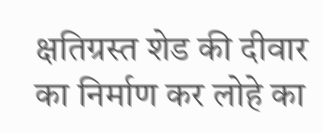क्षतिग्रस्त शेड की दीवार का निर्माण कर लोहे का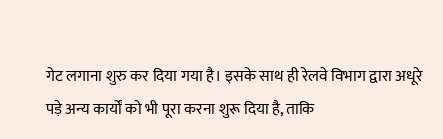गेट लगाना शुरु कर दिया गया है। इसके साथ ही रेलवे विभाग द्वारा अधूरे पड़े अन्य कार्यों को भी पूरा करना शुरू दिया है, ताकि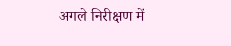अगले निरीक्षण में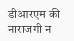डीआरएम की नाराजगी न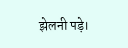झेलनी पड़े।